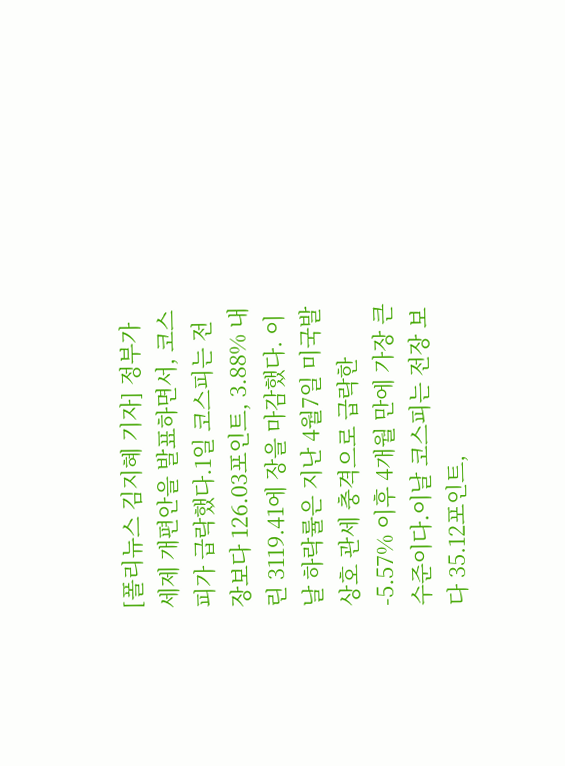[폴리뉴스 김지혜 기자] 정부가 세제 개편안을 발표하면서, 코스피가 급락했다.1일 코스피는 전장보다 126.03포인트, 3.88% 내린 3119.41에 장을 마감했다. 이날 하락률은 지난 4월7일 미국발 상호 관세 충격으로 급락한 -5.57% 이후 4개월 만에 가장 큰 수준이다.이날 코스피는 전장 보다 35.12포인트,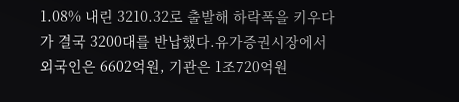1.08% 내린 3210.32로 출발해 하락폭을 키우다가 결국 3200대를 반납했다.유가증권시장에서 외국인은 6602억원, 기관은 1조720억원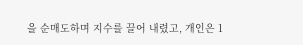을 순매도하며 지수를 끌어 내렸고, 개인은 1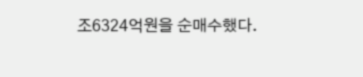조6324억원을 순매수했다.